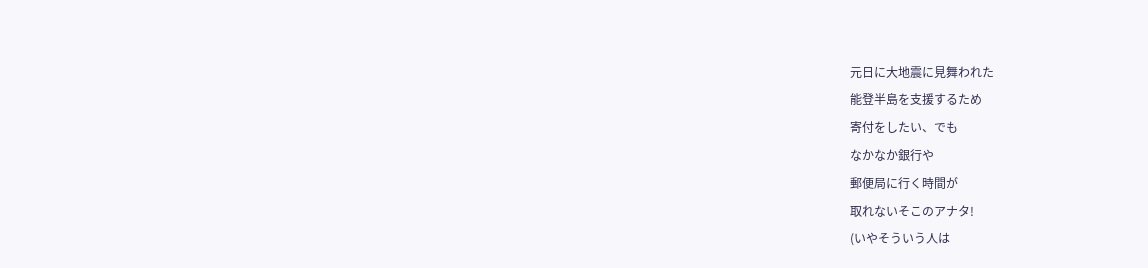元日に大地震に見舞われた
能登半島を支援するため
寄付をしたい、でも
なかなか銀行や
郵便局に行く時間が
取れないそこのアナタ!
(いやそういう人は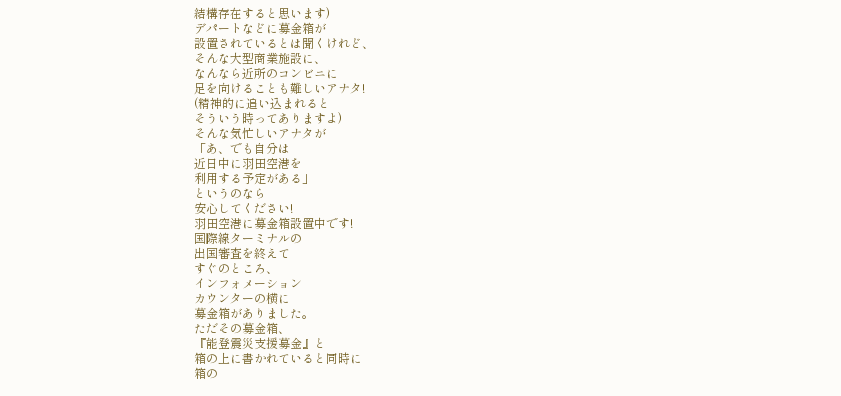結構存在すると思います)
デパートなどに募金箱が
設置されているとは聞くけれど、
そんな大型商業施設に、
なんなら近所のコンビニに
足を向けることも難しいアナタ!
(精神的に追い込まれると
そういう時ってありますよ)
そんな気忙しいアナタが
「あ、でも自分は
近日中に羽田空港を
利用する予定がある」
というのなら
安心してください!
羽田空港に募金箱設置中です!
国際線ターミナルの
出国審査を終えて
すぐのところ、
インフォメーション
カウンターの横に
募金箱がありました。
ただその募金箱、
『能登震災支援募金』と
箱の上に書かれていると同時に
箱の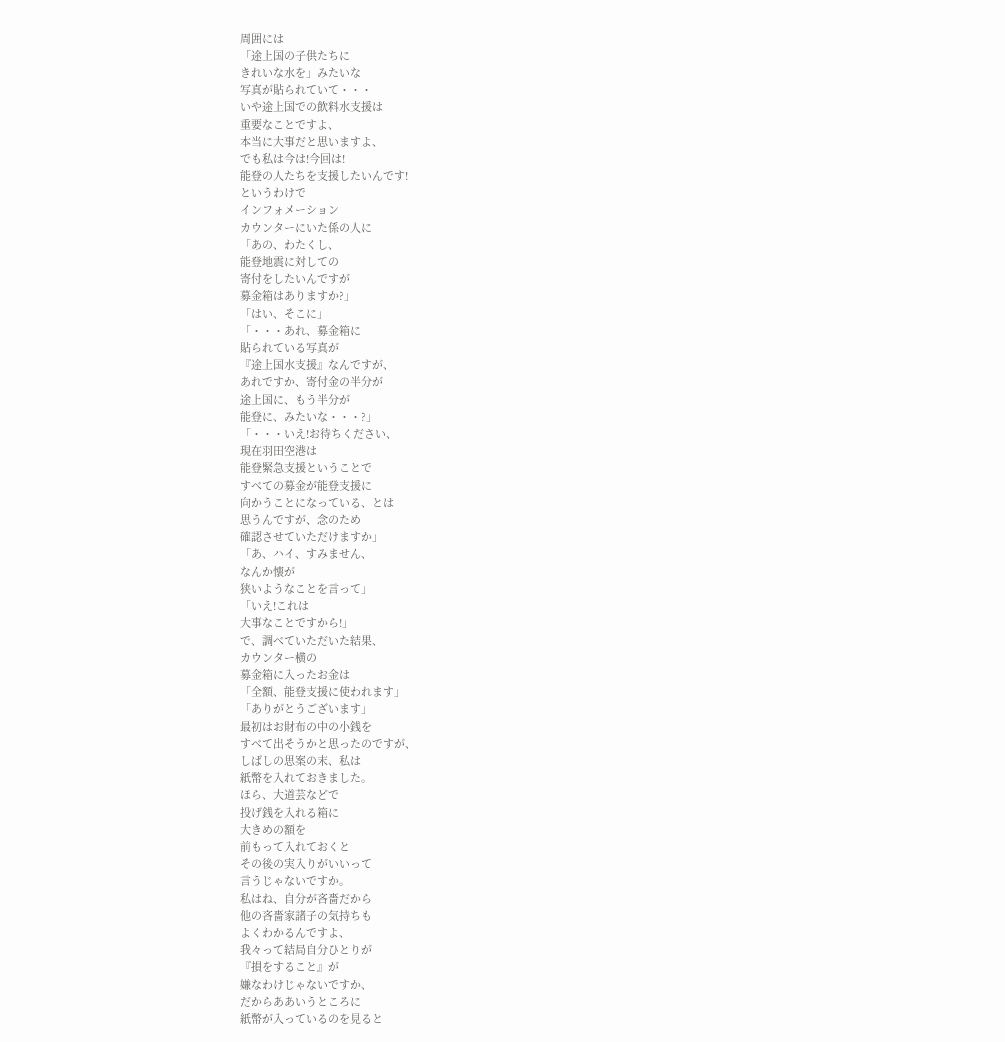周囲には
「途上国の子供たちに
きれいな水を」みたいな
写真が貼られていて・・・
いや途上国での飲料水支援は
重要なことですよ、
本当に大事だと思いますよ、
でも私は今は!今回は!
能登の人たちを支援したいんです!
というわけで
インフォメーション
カウンターにいた係の人に
「あの、わたくし、
能登地震に対しての
寄付をしたいんですが
募金箱はありますか?」
「はい、そこに」
「・・・あれ、募金箱に
貼られている写真が
『途上国水支援』なんですが、
あれですか、寄付金の半分が
途上国に、もう半分が
能登に、みたいな・・・?」
「・・・いえ!お待ちください、
現在羽田空港は
能登緊急支援ということで
すべての募金が能登支援に
向かうことになっている、とは
思うんですが、念のため
確認させていただけますか」
「あ、ハイ、すみません、
なんか懐が
狭いようなことを言って」
「いえ!これは
大事なことですから!」
で、調べていただいた結果、
カウンター横の
募金箱に入ったお金は
「全額、能登支援に使われます」
「ありがとうございます」
最初はお財布の中の小銭を
すべて出そうかと思ったのですが、
しばしの思案の末、私は
紙幣を入れておきました。
ほら、大道芸などで
投げ銭を入れる箱に
大きめの額を
前もって入れておくと
その後の実入りがいいって
言うじゃないですか。
私はね、自分が吝嗇だから
他の吝嗇家諸子の気持ちも
よくわかるんですよ、
我々って結局自分ひとりが
『損をすること』が
嫌なわけじゃないですか、
だからああいうところに
紙幣が入っているのを見ると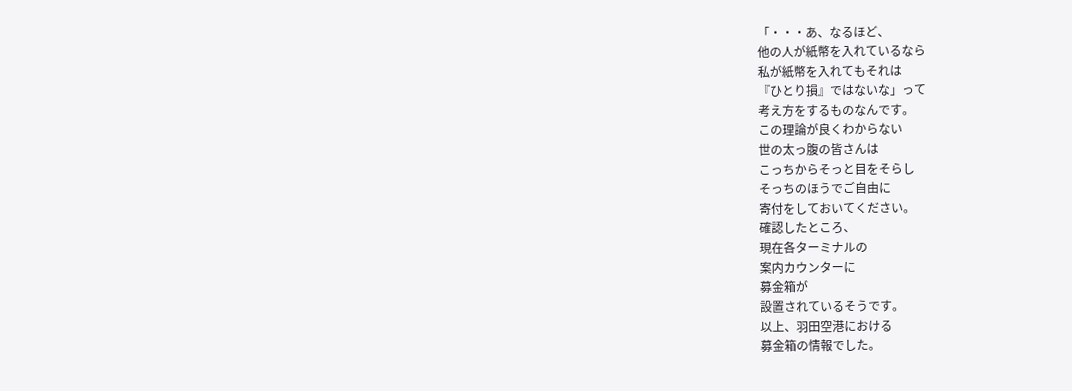「・・・あ、なるほど、
他の人が紙幣を入れているなら
私が紙幣を入れてもそれは
『ひとり損』ではないな」って
考え方をするものなんです。
この理論が良くわからない
世の太っ腹の皆さんは
こっちからそっと目をそらし
そっちのほうでご自由に
寄付をしておいてください。
確認したところ、
現在各ターミナルの
案内カウンターに
募金箱が
設置されているそうです。
以上、羽田空港における
募金箱の情報でした。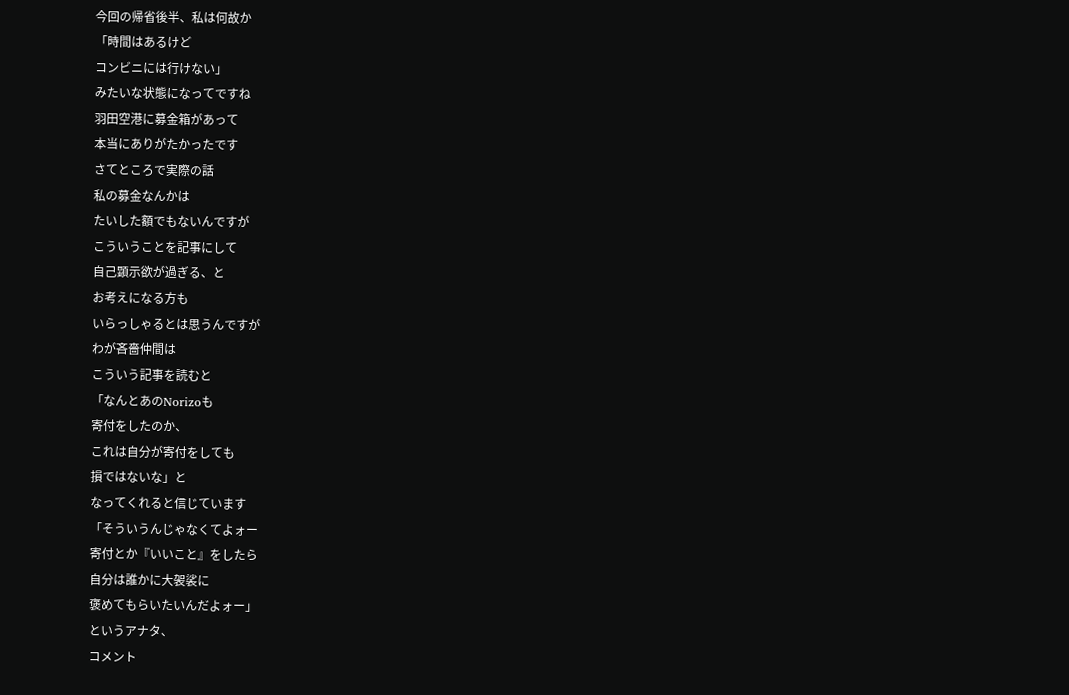今回の帰省後半、私は何故か
「時間はあるけど
コンビニには行けない」
みたいな状態になってですね
羽田空港に募金箱があって
本当にありがたかったです
さてところで実際の話
私の募金なんかは
たいした額でもないんですが
こういうことを記事にして
自己顕示欲が過ぎる、と
お考えになる方も
いらっしゃるとは思うんですが
わが吝嗇仲間は
こういう記事を読むと
「なんとあのNorizoも
寄付をしたのか、
これは自分が寄付をしても
損ではないな」と
なってくれると信じています
「そういうんじゃなくてよォー
寄付とか『いいこと』をしたら
自分は誰かに大袈裟に
褒めてもらいたいんだよォー」
というアナタ、
コメント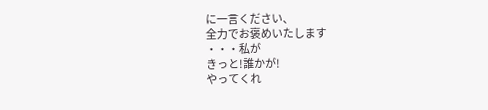に一言ください、
全力でお褒めいたします
・・・私が
きっと!誰かが!
やってくれ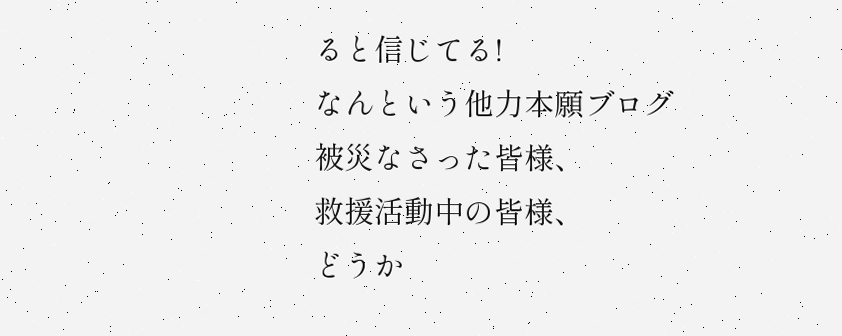ると信じてる!
なんという他力本願ブログ
被災なさった皆様、
救援活動中の皆様、
どうか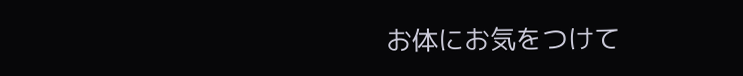お体にお気をつけて